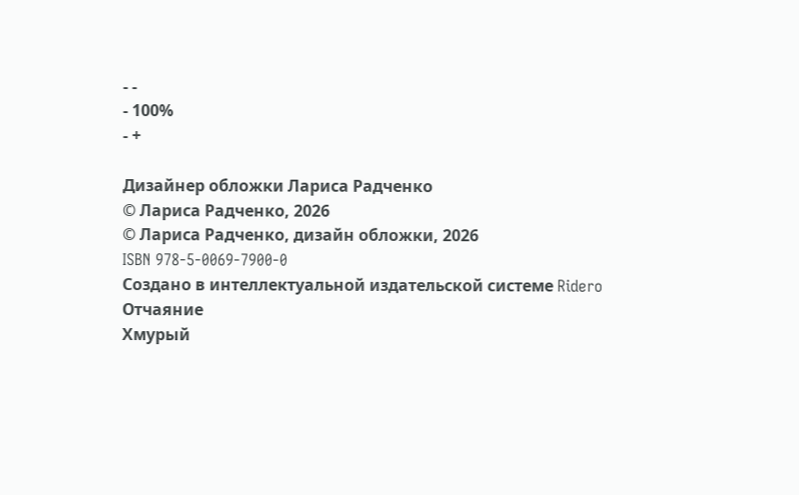- -
- 100%
- +

Дизайнер обложки Лариса Радченко
© Лариса Радченко, 2026
© Лариса Радченко, дизайн обложки, 2026
ISBN 978-5-0069-7900-0
Создано в интеллектуальной издательской системе Ridero
Отчаяние
Хмурый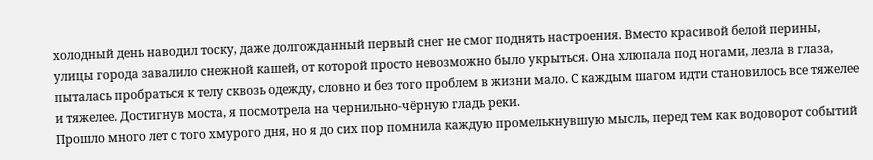холодный день наводил тоску, даже долгожданный первый снег не смог поднять настроения. Вместо красивой белой перины, улицы города завалило снежной кашей, от которой просто невозможно было укрыться. Она хлюпала под ногами, лезла в глаза, пыталась пробраться к телу сквозь одежду, словно и без того проблем в жизни мало. С каждым шагом идти становилось все тяжелее и тяжелее. Достигнув моста, я посмотрела на чернильно-чёрную гладь реки.
Прошло много лет с того хмурого дня, но я до сих пор помнила каждую промелькнувшую мысль, перед тем как водоворот событий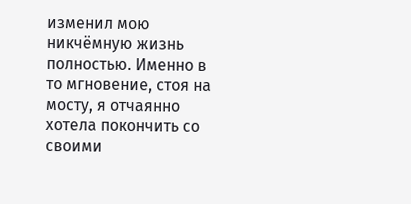изменил мою никчёмную жизнь полностью. Именно в то мгновение, стоя на мосту, я отчаянно хотела покончить со своими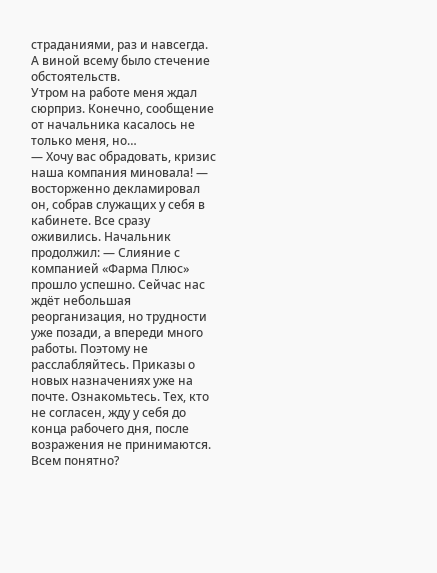страданиями, раз и навсегда. А виной всему было стечение обстоятельств.
Утром на работе меня ждал сюрприз. Конечно, сообщение от начальника касалось не только меня, но…
— Хочу вас обрадовать, кризис наша компания миновала! — восторженно декламировал он, собрав служащих у себя в кабинете. Все сразу оживились. Начальник продолжил: — Слияние с компанией «Фарма Плюс» прошло успешно. Сейчас нас ждёт небольшая реорганизация, но трудности уже позади, а впереди много работы. Поэтому не расслабляйтесь. Приказы о новых назначениях уже на почте. Ознакомьтесь. Тех, кто не согласен, жду у себя до конца рабочего дня, после возражения не принимаются. Всем понятно?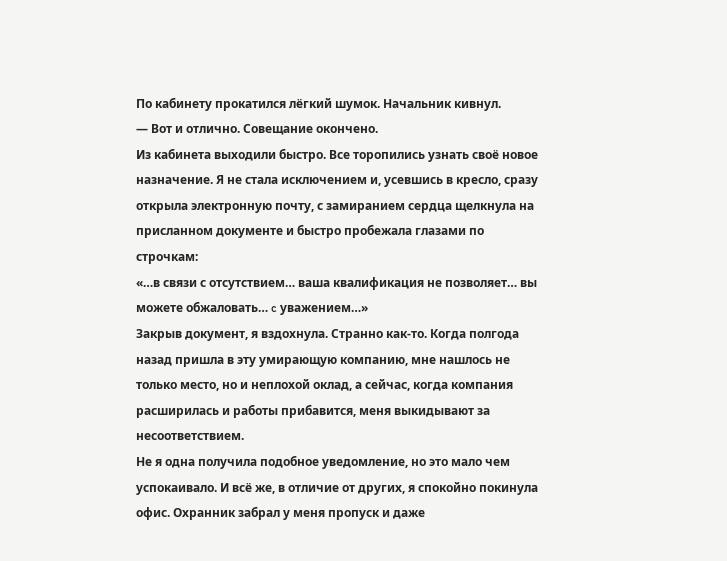По кабинету прокатился лёгкий шумок. Начальник кивнул.
— Вот и отлично. Совещание окончено.
Из кабинета выходили быстро. Все торопились узнать своё новое назначение. Я не стала исключением и, усевшись в кресло, сразу открыла электронную почту, с замиранием сердца щелкнула на присланном документе и быстро пробежала глазами по строчкам:
«…в связи с отсутствием… ваша квалификация не позволяет… вы можете обжаловать… c уважением…»
Закрыв документ, я вздохнула. Странно как-то. Когда полгода назад пришла в эту умирающую компанию, мне нашлось не только место, но и неплохой оклад, а сейчас, когда компания расширилась и работы прибавится, меня выкидывают за несоответствием.
Не я одна получила подобное уведомление, но это мало чем успокаивало. И всё же, в отличие от других, я спокойно покинула офис. Охранник забрал у меня пропуск и даже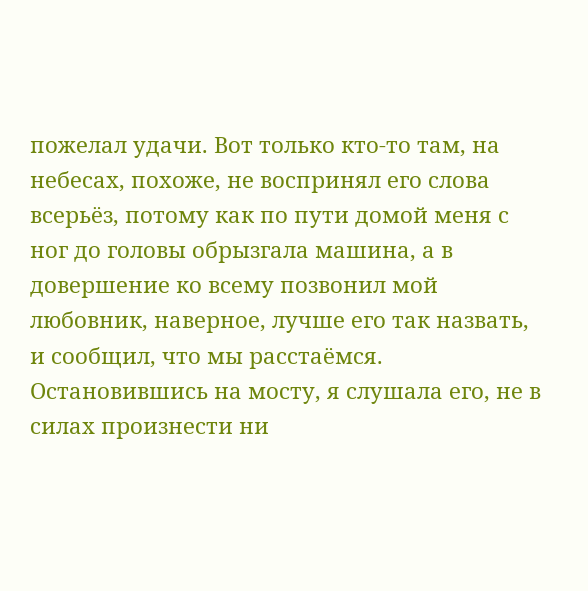пожелал удачи. Вот только кто-то там, на небесах, похоже, не воспринял его слова всерьёз, потому как по пути домой меня с ног до головы обрызгала машина, а в довершение ко всему позвонил мой любовник, наверное, лучше его так назвать, и сообщил, что мы расстаёмся. Остановившись на мосту, я слушала его, не в силах произнести ни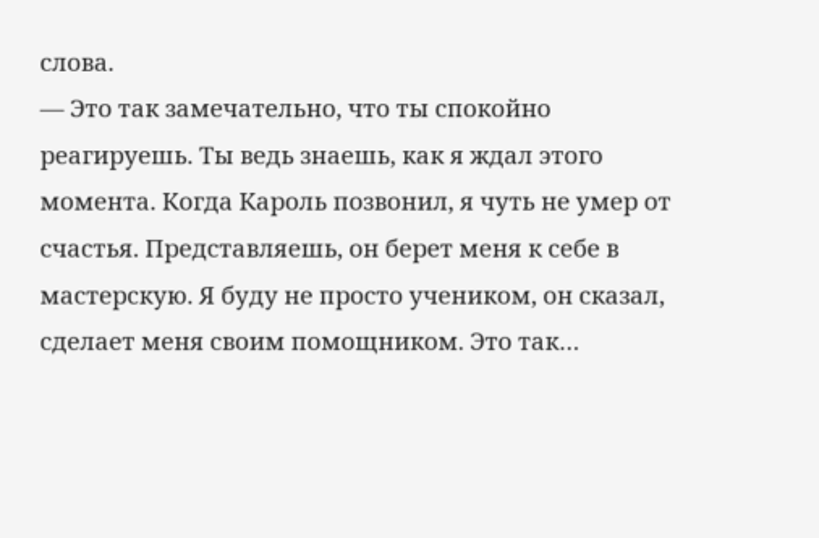слова.
— Это так замечательно, что ты спокойно реагируешь. Ты ведь знаешь, как я ждал этого момента. Когда Кароль позвонил, я чуть не умер от счастья. Представляешь, он берет меня к себе в мастерскую. Я буду не просто учеником, он сказал, сделает меня своим помощником. Это так…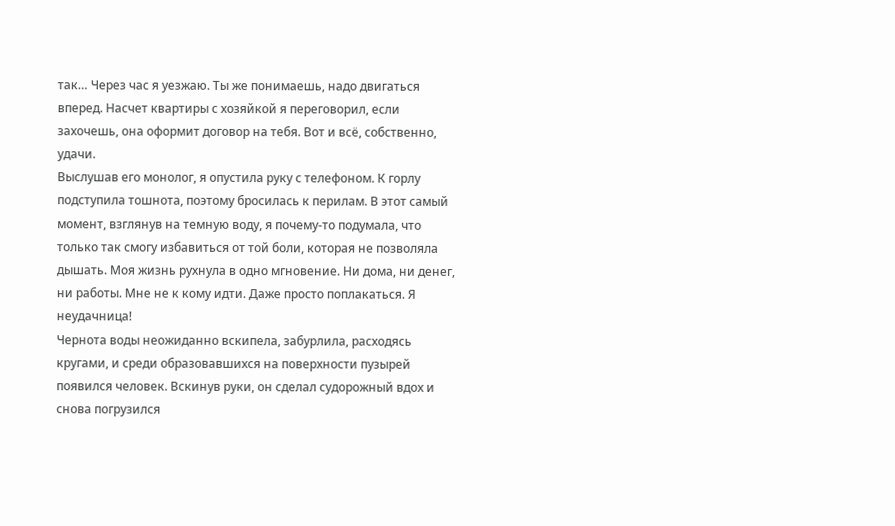так… Через час я уезжаю. Ты же понимаешь, надо двигаться вперед. Насчет квартиры с хозяйкой я переговорил, если захочешь, она оформит договор на тебя. Вот и всё, собственно, удачи.
Выслушав его монолог, я опустила руку с телефоном. К горлу подступила тошнота, поэтому бросилась к перилам. В этот самый момент, взглянув на темную воду, я почему-то подумала, что только так смогу избавиться от той боли, которая не позволяла дышать. Моя жизнь рухнула в одно мгновение. Ни дома, ни денег, ни работы. Мне не к кому идти. Даже просто поплакаться. Я неудачница!
Чернота воды неожиданно вскипела, забурлила, расходясь кругами, и среди образовавшихся на поверхности пузырей появился человек. Вскинув руки, он сделал судорожный вдох и снова погрузился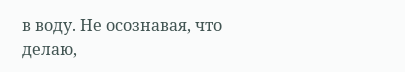в воду. Не осознавая, что делаю,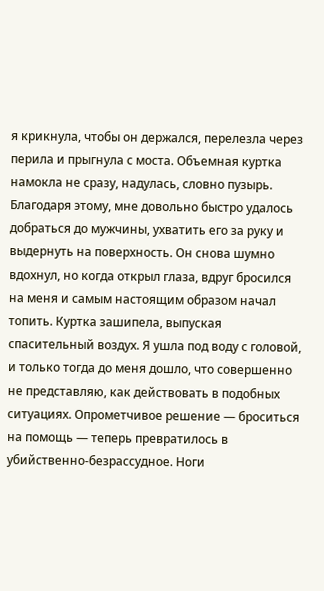я крикнула, чтобы он держался, перелезла через перила и прыгнула с моста. Объемная куртка намокла не сразу, надулась, словно пузырь. Благодаря этому, мне довольно быстро удалось добраться до мужчины, ухватить его за руку и выдернуть на поверхность. Он снова шумно вдохнул, но когда открыл глаза, вдруг бросился на меня и самым настоящим образом начал топить. Куртка зашипела, выпуская спасительный воздух. Я ушла под воду с головой, и только тогда до меня дошло, что совершенно не представляю, как действовать в подобных ситуациях. Опрометчивое решение — броситься на помощь — теперь превратилось в убийственно-безрассудное. Ноги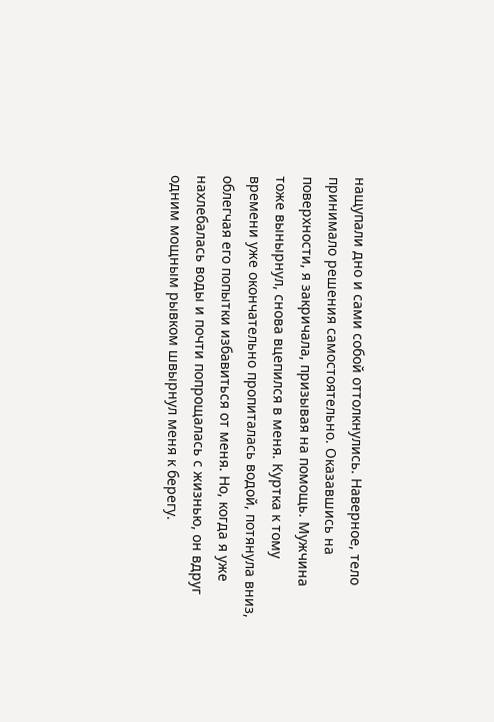нащупали дно и сами собой оттолкнулись. Наверное, тело принимало решения самостоятельно. Оказавшись на поверхности, я закричала, призывая на помощь. Мужчина тоже вынырнул, снова вцепился в меня. Куртка к тому времени уже окончательно пропиталась водой, потянула вниз, облегчая его попытки избавиться от меня. Но, когда я уже нахлебалась воды и почти попрощалась с жизнью, он вдруг одним мощным рывком швырнул меня к берегу.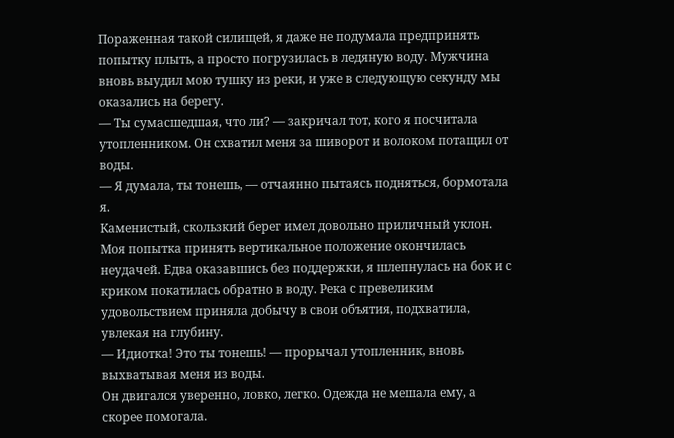Пораженная такой силищей, я даже не подумала предпринять попытку плыть, а просто погрузилась в ледяную воду. Мужчина вновь выудил мою тушку из реки, и уже в следующую секунду мы оказались на берегу.
— Ты сумасшедшая, что ли? — закричал тот, кого я посчитала утопленником. Он схватил меня за шиворот и волоком потащил от воды.
— Я думала, ты тонешь, — отчаянно пытаясь подняться, бормотала я.
Каменистый, скользкий берег имел довольно приличный уклон. Моя попытка принять вертикальное положение окончилась неудачей. Едва оказавшись без поддержки, я шлепнулась на бок и с криком покатилась обратно в воду. Река с превеликим удовольствием приняла добычу в свои объятия, подхватила, увлекая на глубину.
— Идиотка! Это ты тонешь! — прорычал утопленник, вновь выхватывая меня из воды.
Он двигался уверенно, ловко, легко. Одежда не мешала ему, а скорее помогала.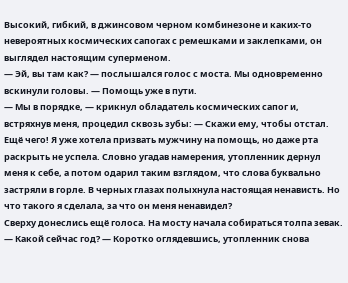Высокий, гибкий, в джинсовом черном комбинезоне и каких-то невероятных космических сапогах с ремешками и заклепками, он выглядел настоящим суперменом.
— Эй, вы там как? — послышался голос с моста. Мы одновременно вскинули головы. — Помощь уже в пути.
— Мы в порядке, — крикнул обладатель космических сапог и, встряхнув меня, процедил сквозь зубы: — Скажи ему, чтобы отстал.
Ещё чего! Я уже хотела призвать мужчину на помощь, но даже рта раскрыть не успела. Словно угадав намерения, утопленник дернул меня к себе, а потом одарил таким взглядом, что слова буквально застряли в горле. В черных глазах полыхнула настоящая ненависть. Но что такого я сделала, за что он меня ненавидел?
Сверху донеслись ещё голоса. На мосту начала собираться толпа зевак.
— Какой сейчас год? — Коротко оглядевшись, утопленник снова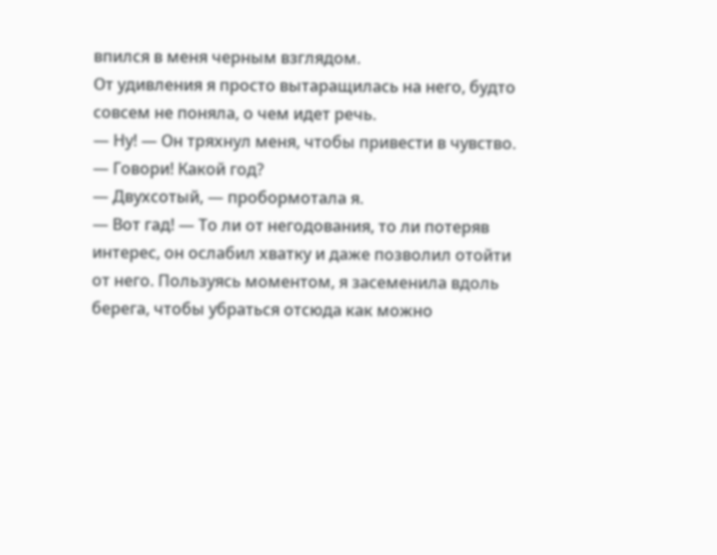впился в меня черным взглядом.
От удивления я просто вытаращилась на него, будто совсем не поняла, о чем идет речь.
— Ну! — Он тряхнул меня, чтобы привести в чувство. — Говори! Какой год?
— Двухсотый, — пробормотала я.
— Вот гад! — То ли от негодования, то ли потеряв интерес, он ослабил хватку и даже позволил отойти от него. Пользуясь моментом, я засеменила вдоль берега, чтобы убраться отсюда как можно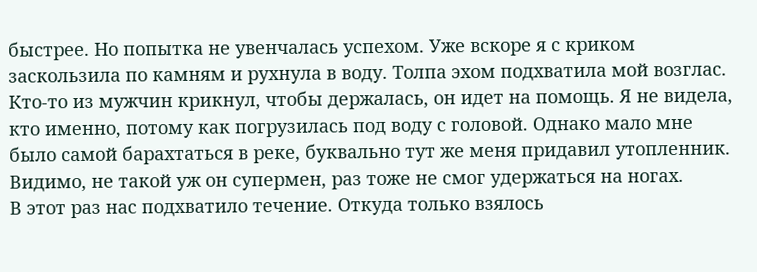быстрее. Но попытка не увенчалась успехом. Уже вскоре я с криком заскользила по камням и рухнула в воду. Толпа эхом подхватила мой возглас. Кто-то из мужчин крикнул, чтобы держалась, он идет на помощь. Я не видела, кто именно, потому как погрузилась под воду с головой. Однако мало мне было самой барахтаться в реке, буквально тут же меня придавил утопленник. Видимо, не такой уж он супермен, раз тоже не смог удержаться на ногах.
В этот раз нас подхватило течение. Откуда только взялось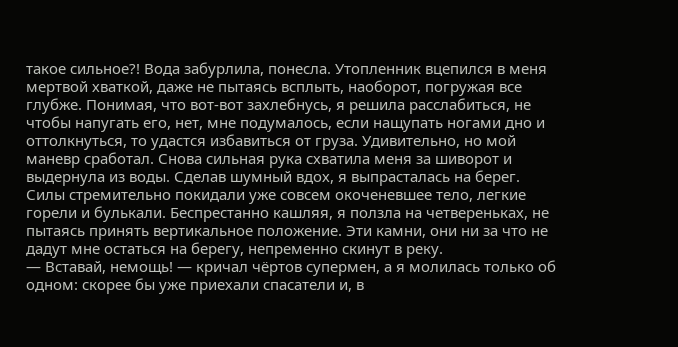такое сильное?! Вода забурлила, понесла. Утопленник вцепился в меня мертвой хваткой, даже не пытаясь всплыть, наоборот, погружая все глубже. Понимая, что вот-вот захлебнусь, я решила расслабиться, не чтобы напугать его, нет, мне подумалось, если нащупать ногами дно и оттолкнуться, то удастся избавиться от груза. Удивительно, но мой маневр сработал. Снова сильная рука схватила меня за шиворот и выдернула из воды. Сделав шумный вдох, я выпрасталась на берег. Силы стремительно покидали уже совсем окоченевшее тело, легкие горели и булькали. Беспрестанно кашляя, я ползла на четвереньках, не пытаясь принять вертикальное положение. Эти камни, они ни за что не дадут мне остаться на берегу, непременно скинут в реку.
— Вставай, немощь! — кричал чёртов супермен, а я молилась только об одном: скорее бы уже приехали спасатели и, в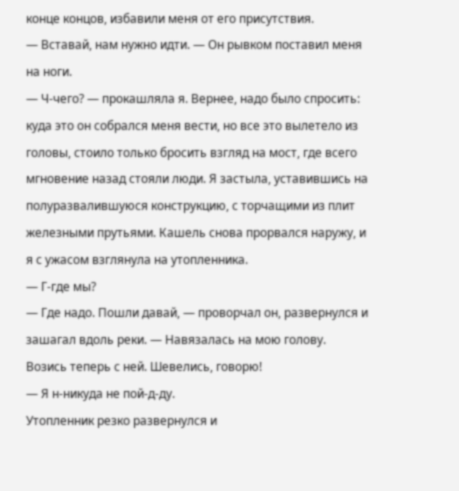конце концов, избавили меня от его присутствия.
— Вставай, нам нужно идти. — Он рывком поставил меня на ноги.
— Ч-чего? — прокашляла я. Вернее, надо было спросить: куда это он собрался меня вести, но все это вылетело из головы, стоило только бросить взгляд на мост, где всего мгновение назад стояли люди. Я застыла, уставившись на полуразвалившуюся конструкцию, с торчащими из плит железными прутьями. Кашель снова прорвался наружу, и я с ужасом взглянула на утопленника.
— Г-где мы?
— Где надо. Пошли давай, — проворчал он, развернулся и зашагал вдоль реки. — Навязалась на мою голову. Возись теперь с ней. Шевелись, говорю!
— Я н-никуда не пой-д-ду.
Утопленник резко развернулся и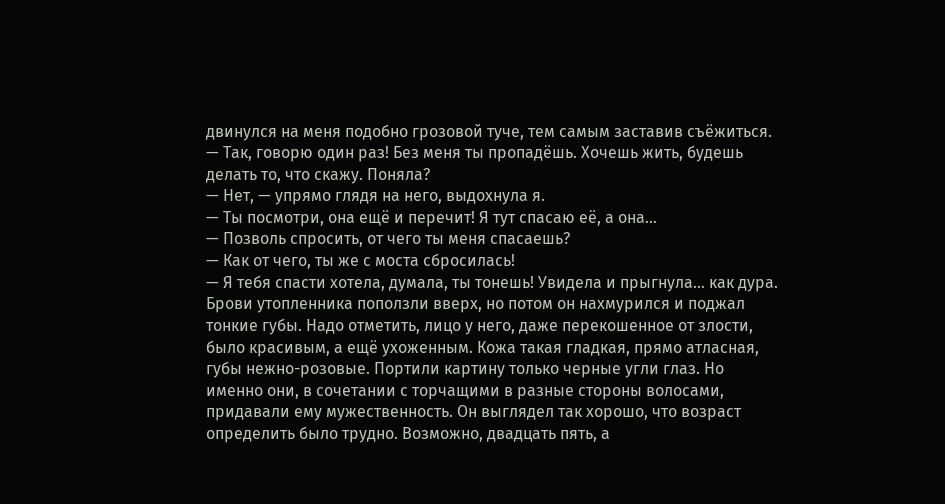двинулся на меня подобно грозовой туче, тем самым заставив съёжиться.
— Так, говорю один раз! Без меня ты пропадёшь. Хочешь жить, будешь делать то, что скажу. Поняла?
— Нет, — упрямо глядя на него, выдохнула я.
— Ты посмотри, она ещё и перечит! Я тут спасаю её, а она…
— Позволь спросить, от чего ты меня спасаешь?
— Как от чего, ты же с моста сбросилась!
— Я тебя спасти хотела, думала, ты тонешь! Увидела и прыгнула… как дура.
Брови утопленника поползли вверх, но потом он нахмурился и поджал тонкие губы. Надо отметить, лицо у него, даже перекошенное от злости, было красивым, а ещё ухоженным. Кожа такая гладкая, прямо атласная, губы нежно-розовые. Портили картину только черные угли глаз. Но именно они, в сочетании с торчащими в разные стороны волосами, придавали ему мужественность. Он выглядел так хорошо, что возраст определить было трудно. Возможно, двадцать пять, а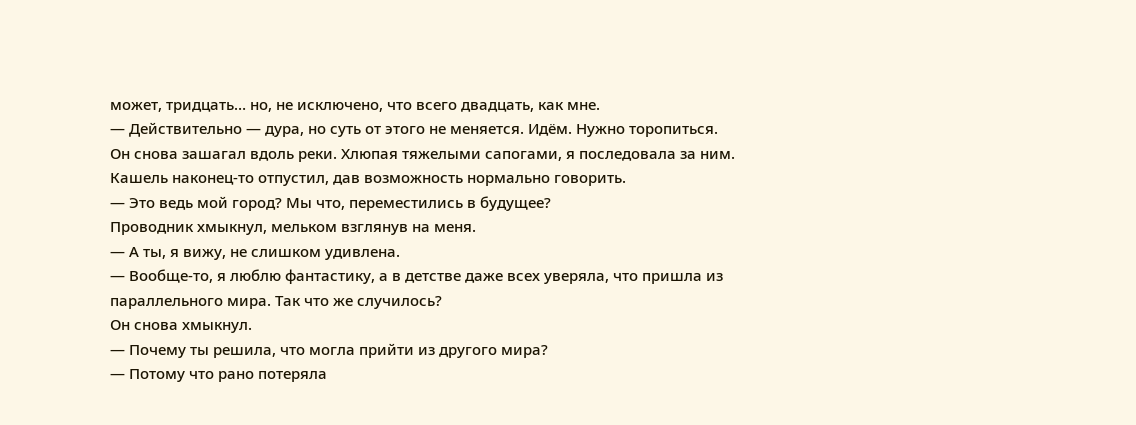может, тридцать… но, не исключено, что всего двадцать, как мне.
— Действительно — дура, но суть от этого не меняется. Идём. Нужно торопиться.
Он снова зашагал вдоль реки. Хлюпая тяжелыми сапогами, я последовала за ним. Кашель наконец-то отпустил, дав возможность нормально говорить.
— Это ведь мой город? Мы что, переместились в будущее?
Проводник хмыкнул, мельком взглянув на меня.
— А ты, я вижу, не слишком удивлена.
— Вообще-то, я люблю фантастику, а в детстве даже всех уверяла, что пришла из параллельного мира. Так что же случилось?
Он снова хмыкнул.
— Почему ты решила, что могла прийти из другого мира?
— Потому что рано потеряла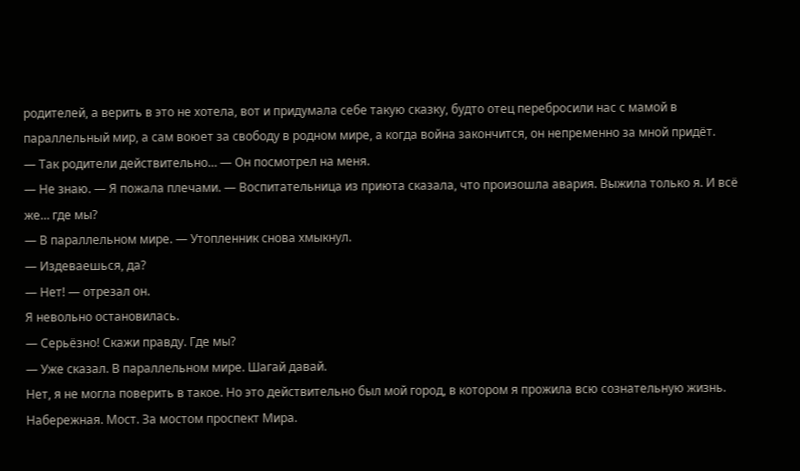родителей, а верить в это не хотела, вот и придумала себе такую сказку, будто отец перебросили нас с мамой в параллельный мир, а сам воюет за свободу в родном мире, а когда война закончится, он непременно за мной придёт.
— Так родители действительно… — Он посмотрел на меня.
— Не знаю. — Я пожала плечами. — Воспитательница из приюта сказала, что произошла авария. Выжила только я. И всё же… где мы?
— В параллельном мире. — Утопленник снова хмыкнул.
— Издеваешься, да?
— Нет! — отрезал он.
Я невольно остановилась.
— Серьёзно! Скажи правду. Где мы?
— Уже сказал. В параллельном мире. Шагай давай.
Нет, я не могла поверить в такое. Но это действительно был мой город, в котором я прожила всю сознательную жизнь. Набережная. Мост. За мостом проспект Мира.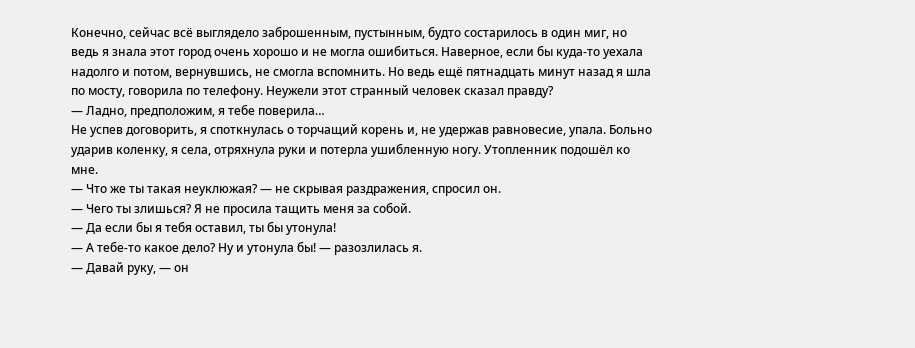Конечно, сейчас всё выглядело заброшенным, пустынным, будто состарилось в один миг, но ведь я знала этот город очень хорошо и не могла ошибиться. Наверное, если бы куда-то уехала надолго и потом, вернувшись, не смогла вспомнить. Но ведь ещё пятнадцать минут назад я шла по мосту, говорила по телефону. Неужели этот странный человек сказал правду?
— Ладно, предположим, я тебе поверила…
Не успев договорить, я споткнулась о торчащий корень и, не удержав равновесие, упала. Больно ударив коленку, я села, отряхнула руки и потерла ушибленную ногу. Утопленник подошёл ко мне.
— Что же ты такая неуклюжая? — не скрывая раздражения, спросил он.
— Чего ты злишься? Я не просила тащить меня за собой.
— Да если бы я тебя оставил, ты бы утонула!
— А тебе-то какое дело? Ну и утонула бы! — разозлилась я.
— Давай руку, — он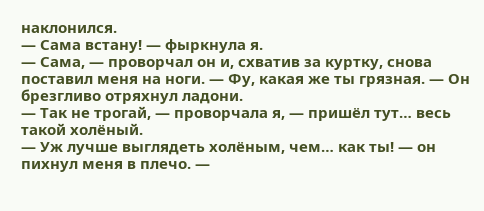наклонился.
— Сама встану! — фыркнула я.
— Сама, — проворчал он и, схватив за куртку, снова поставил меня на ноги. — Фу, какая же ты грязная. — Он брезгливо отряхнул ладони.
— Так не трогай, — проворчала я, — пришёл тут… весь такой холёный.
— Уж лучше выглядеть холёным, чем… как ты! — он пихнул меня в плечо. —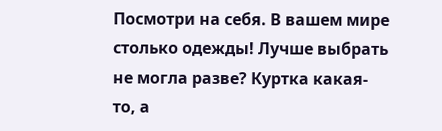Посмотри на себя. В вашем мире столько одежды! Лучше выбрать не могла разве? Куртка какая-то, а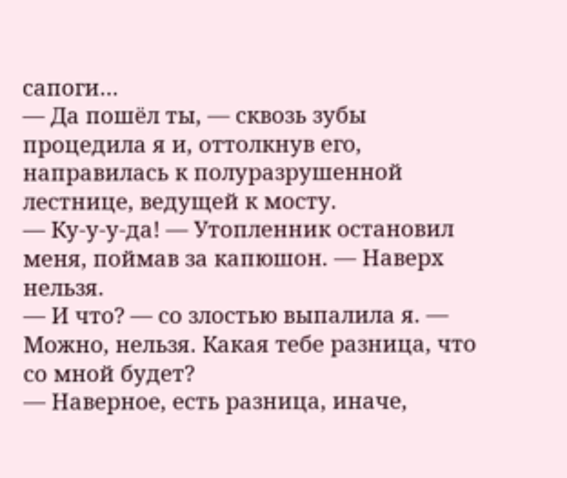сапоги…
— Да пошёл ты, — сквозь зубы процедила я и, оттолкнув его, направилась к полуразрушенной лестнице, ведущей к мосту.
— Ку-у-у-да! — Утопленник остановил меня, поймав за капюшон. — Наверх нельзя.
— И что? — со злостью выпалила я. — Можно, нельзя. Какая тебе разница, что со мной будет?
— Наверное, есть разница, иначе,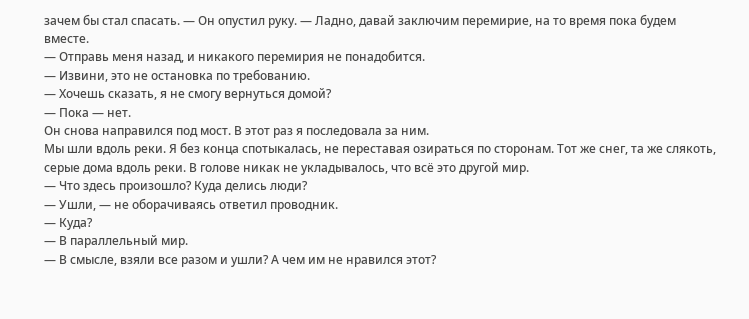зачем бы стал спасать. — Он опустил руку. — Ладно, давай заключим перемирие, на то время пока будем вместе.
— Отправь меня назад, и никакого перемирия не понадобится.
— Извини, это не остановка по требованию.
— Хочешь сказать, я не смогу вернуться домой?
— Пока — нет.
Он снова направился под мост. В этот раз я последовала за ним.
Мы шли вдоль реки. Я без конца спотыкалась, не переставая озираться по сторонам. Тот же снег, та же слякоть, серые дома вдоль реки. В голове никак не укладывалось, что всё это другой мир.
— Что здесь произошло? Куда делись люди?
— Ушли, — не оборачиваясь ответил проводник.
— Куда?
— В параллельный мир.
— В смысле, взяли все разом и ушли? А чем им не нравился этот?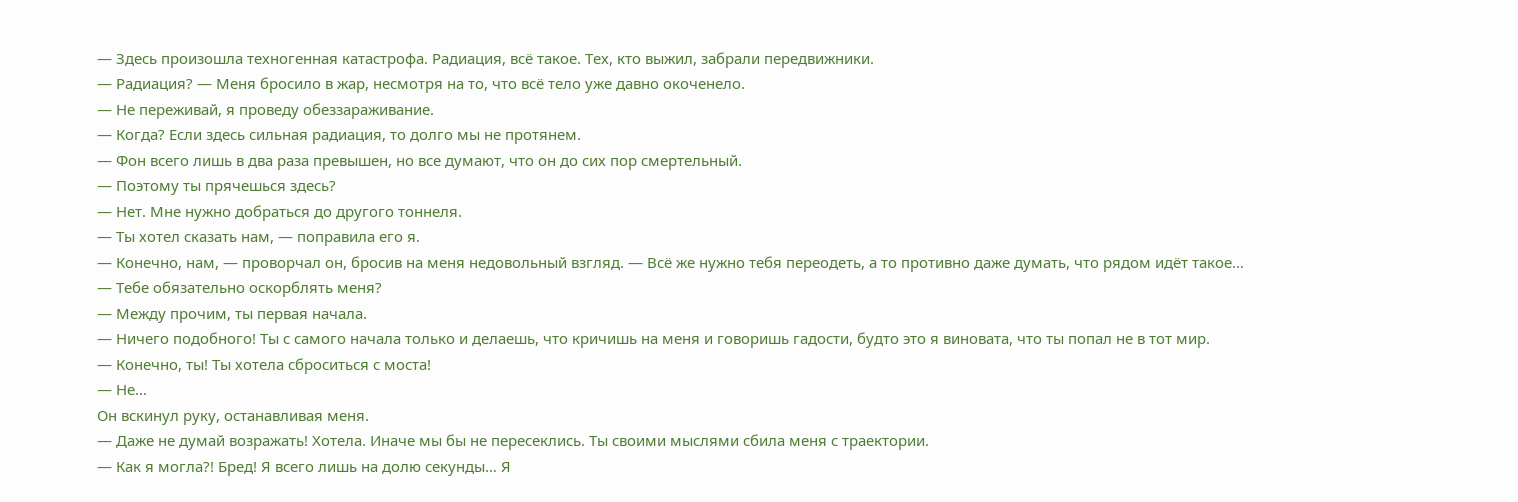— Здесь произошла техногенная катастрофа. Радиация, всё такое. Тех, кто выжил, забрали передвижники.
— Радиация? — Меня бросило в жар, несмотря на то, что всё тело уже давно окоченело.
— Не переживай, я проведу обеззараживание.
— Когда? Если здесь сильная радиация, то долго мы не протянем.
— Фон всего лишь в два раза превышен, но все думают, что он до сих пор смертельный.
— Поэтому ты прячешься здесь?
— Нет. Мне нужно добраться до другого тоннеля.
— Ты хотел сказать нам, — поправила его я.
— Конечно, нам, — проворчал он, бросив на меня недовольный взгляд. — Всё же нужно тебя переодеть, а то противно даже думать, что рядом идёт такое…
— Тебе обязательно оскорблять меня?
— Между прочим, ты первая начала.
— Ничего подобного! Ты с самого начала только и делаешь, что кричишь на меня и говоришь гадости, будто это я виновата, что ты попал не в тот мир.
— Конечно, ты! Ты хотела сброситься с моста!
— Не…
Он вскинул руку, останавливая меня.
— Даже не думай возражать! Хотела. Иначе мы бы не пересеклись. Ты своими мыслями сбила меня с траектории.
— Как я могла?! Бред! Я всего лишь на долю секунды… Я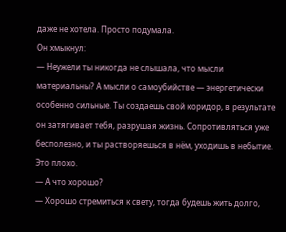даже не хотела. Просто подумала.
Он хмыкнул:
— Неужели ты никогда не слышала, что мысли материальны? А мысли о самоубийстве — энергетически особенно сильные. Ты создаешь свой коридор, в результате он затягивает тебя, разрушая жизнь. Сопротивляться уже бесполезно, и ты растворяешься в нём, уходишь в небытие. Это плохо.
— А что хорошо?
— Хорошо стремиться к свету, тогда будешь жить долго,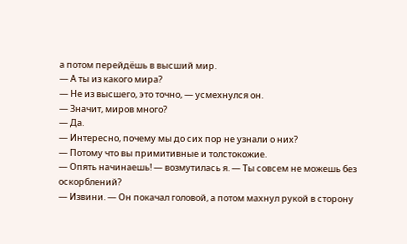а потом перейдёшь в высший мир.
— А ты из какого мира?
— Не из высшего, это точно, — усмехнулся он.
— Значит, миров много?
— Да.
— Интересно, почему мы до сих пор не узнали о них?
— Потому что вы примитивные и толстокожие.
— Опять начинаешь! — возмутилась я. — Ты совсем не можешь без оскорблений?
— Извини. — Он покачал головой, а потом махнул рукой в сторону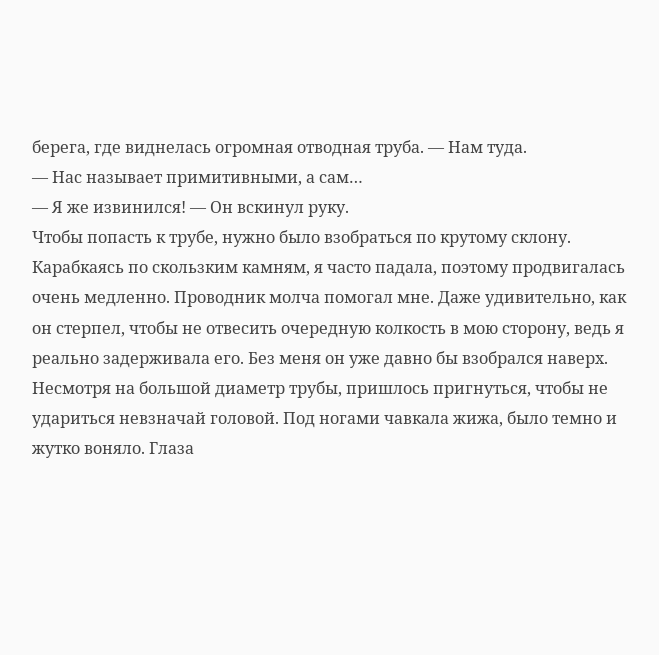берега, где виднелась огромная отводная труба. — Нам туда.
— Нас называет примитивными, а сам…
— Я же извинился! — Он вскинул руку.
Чтобы попасть к трубе, нужно было взобраться по крутому склону. Карабкаясь по скользким камням, я часто падала, поэтому продвигалась очень медленно. Проводник молча помогал мне. Даже удивительно, как он стерпел, чтобы не отвесить очередную колкость в мою сторону, ведь я реально задерживала его. Без меня он уже давно бы взобрался наверх.
Несмотря на большой диаметр трубы, пришлось пригнуться, чтобы не удариться невзначай головой. Под ногами чавкала жижа, было темно и жутко воняло. Глаза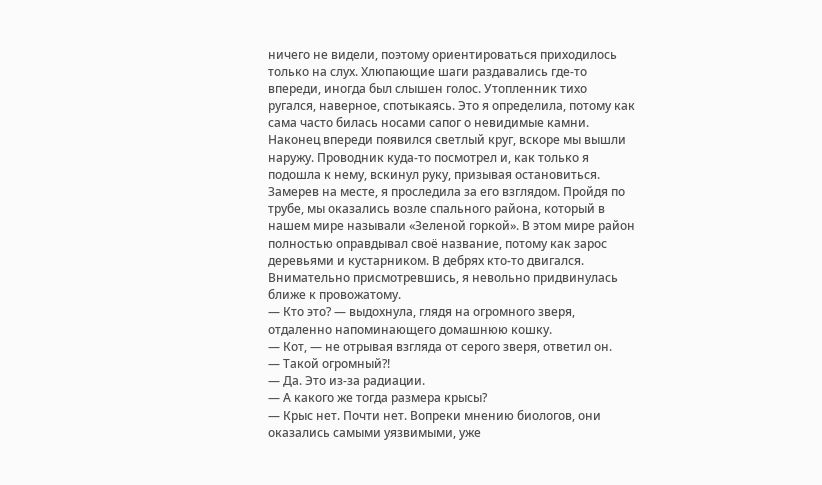ничего не видели, поэтому ориентироваться приходилось только на слух. Хлюпающие шаги раздавались где-то впереди, иногда был слышен голос. Утопленник тихо ругался, наверное, спотыкаясь. Это я определила, потому как сама часто билась носами сапог о невидимые камни. Наконец впереди появился светлый круг, вскоре мы вышли наружу. Проводник куда-то посмотрел и, как только я подошла к нему, вскинул руку, призывая остановиться. Замерев на месте, я проследила за его взглядом. Пройдя по трубе, мы оказались возле спального района, который в нашем мире называли «Зеленой горкой». В этом мире район полностью оправдывал своё название, потому как зарос деревьями и кустарником. В дебрях кто-то двигался. Внимательно присмотревшись, я невольно придвинулась ближе к провожатому.
— Кто это? — выдохнула, глядя на огромного зверя, отдаленно напоминающего домашнюю кошку.
— Кот, — не отрывая взгляда от серого зверя, ответил он.
— Такой огромный?!
— Да. Это из-за радиации.
— А какого же тогда размера крысы?
— Крыс нет. Почти нет. Вопреки мнению биологов, они оказались самыми уязвимыми, уже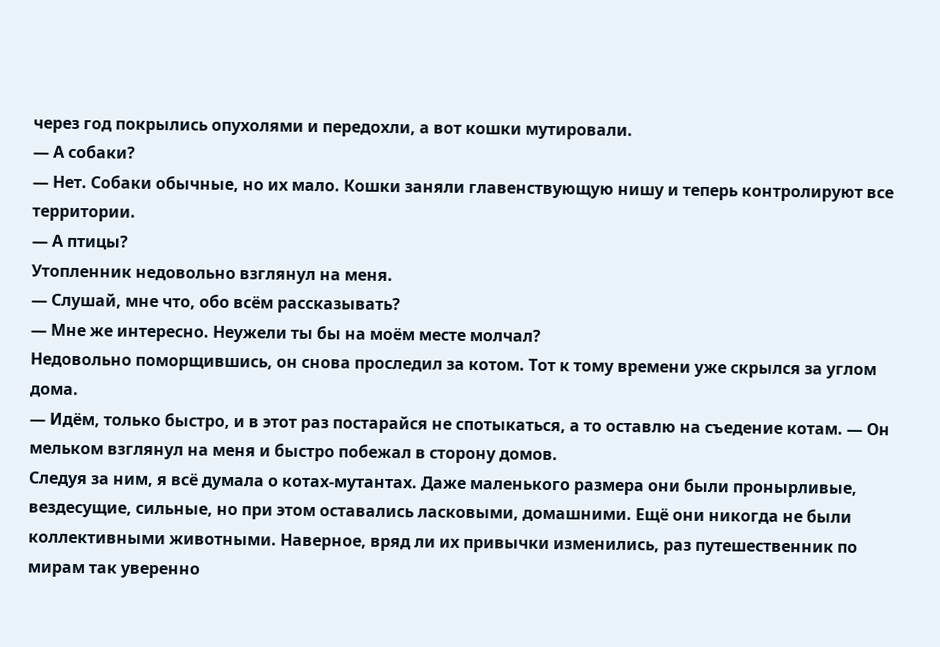через год покрылись опухолями и передохли, а вот кошки мутировали.
— А собаки?
— Нет. Собаки обычные, но их мало. Кошки заняли главенствующую нишу и теперь контролируют все территории.
— А птицы?
Утопленник недовольно взглянул на меня.
— Слушай, мне что, обо всём рассказывать?
— Мне же интересно. Неужели ты бы на моём месте молчал?
Недовольно поморщившись, он снова проследил за котом. Тот к тому времени уже скрылся за углом дома.
— Идём, только быстро, и в этот раз постарайся не спотыкаться, а то оставлю на съедение котам. — Он мельком взглянул на меня и быстро побежал в сторону домов.
Следуя за ним, я всё думала о котах-мутантах. Даже маленького размера они были пронырливые, вездесущие, сильные, но при этом оставались ласковыми, домашними. Ещё они никогда не были коллективными животными. Наверное, вряд ли их привычки изменились, раз путешественник по мирам так уверенно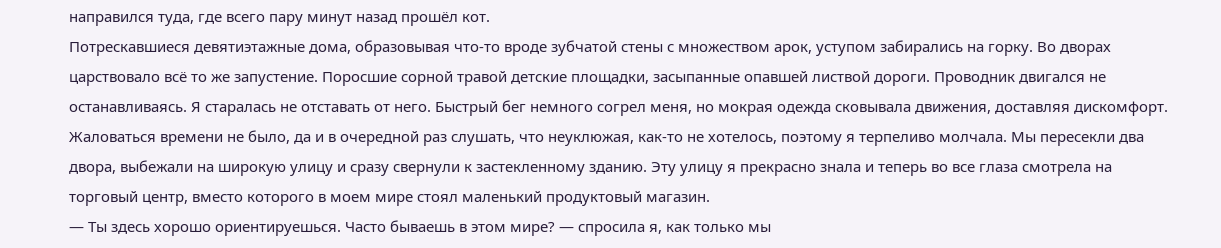направился туда, где всего пару минут назад прошёл кот.
Потрескавшиеся девятиэтажные дома, образовывая что-то вроде зубчатой стены с множеством арок, уступом забирались на горку. Во дворах царствовало всё то же запустение. Поросшие сорной травой детские площадки, засыпанные опавшей листвой дороги. Проводник двигался не останавливаясь. Я старалась не отставать от него. Быстрый бег немного согрел меня, но мокрая одежда сковывала движения, доставляя дискомфорт. Жаловаться времени не было, да и в очередной раз слушать, что неуклюжая, как-то не хотелось, поэтому я терпеливо молчала. Мы пересекли два двора, выбежали на широкую улицу и сразу свернули к застекленному зданию. Эту улицу я прекрасно знала и теперь во все глаза смотрела на торговый центр, вместо которого в моем мире стоял маленький продуктовый магазин.
— Ты здесь хорошо ориентируешься. Часто бываешь в этом мире? — спросила я, как только мы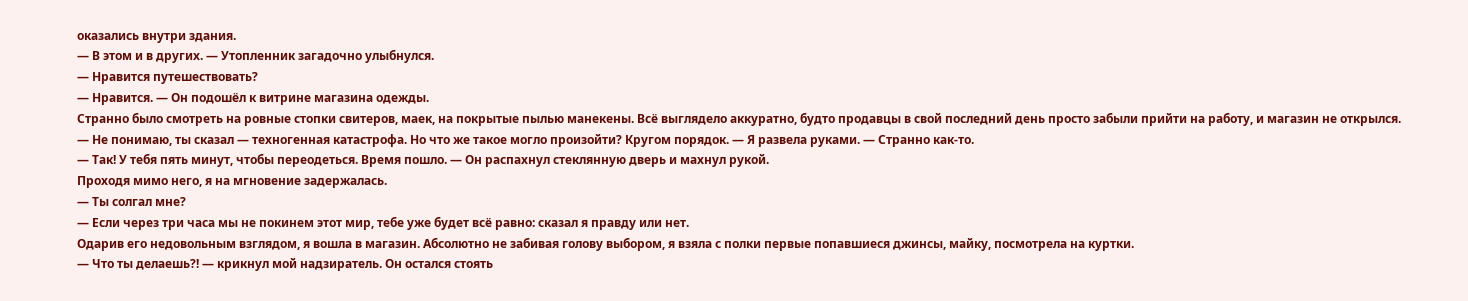оказались внутри здания.
— В этом и в других. — Утопленник загадочно улыбнулся.
— Нравится путешествовать?
— Нравится. — Он подошёл к витрине магазина одежды.
Странно было смотреть на ровные стопки свитеров, маек, на покрытые пылью манекены. Всё выглядело аккуратно, будто продавцы в свой последний день просто забыли прийти на работу, и магазин не открылся.
— Не понимаю, ты сказал — техногенная катастрофа. Но что же такое могло произойти? Кругом порядок. — Я развела руками. — Странно как-то.
— Так! У тебя пять минут, чтобы переодеться. Время пошло. — Он распахнул стеклянную дверь и махнул рукой.
Проходя мимо него, я на мгновение задержалась.
— Ты солгал мне?
— Если через три часа мы не покинем этот мир, тебе уже будет всё равно: сказал я правду или нет.
Одарив его недовольным взглядом, я вошла в магазин. Абсолютно не забивая голову выбором, я взяла с полки первые попавшиеся джинсы, майку, посмотрела на куртки.
— Что ты делаешь?! — крикнул мой надзиратель. Он остался стоять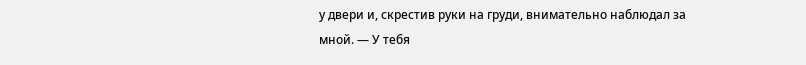у двери и, скрестив руки на груди, внимательно наблюдал за мной. — У тебя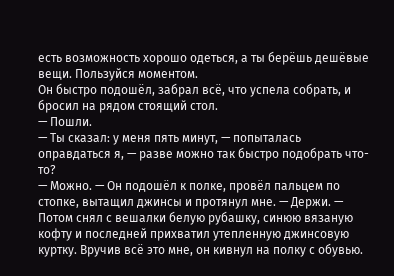есть возможность хорошо одеться, а ты берёшь дешёвые вещи. Пользуйся моментом.
Он быстро подошёл, забрал всё, что успела собрать, и бросил на рядом стоящий стол.
— Пошли.
— Ты сказал: у меня пять минут, — попыталась оправдаться я, — разве можно так быстро подобрать что-то?
— Можно. — Он подошёл к полке, провёл пальцем по стопке, вытащил джинсы и протянул мне. — Держи. — Потом снял с вешалки белую рубашку, синюю вязаную кофту и последней прихватил утепленную джинсовую куртку. Вручив всё это мне, он кивнул на полку с обувью.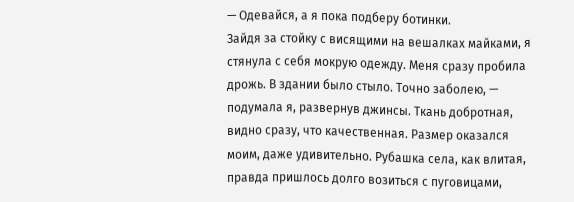— Одевайся, а я пока подберу ботинки.
Зайдя за стойку с висящими на вешалках майками, я стянула с себя мокрую одежду. Меня сразу пробила дрожь. В здании было стыло. Точно заболею, — подумала я, развернув джинсы. Ткань добротная, видно сразу, что качественная. Размер оказался моим, даже удивительно. Рубашка села, как влитая, правда пришлось долго возиться с пуговицами,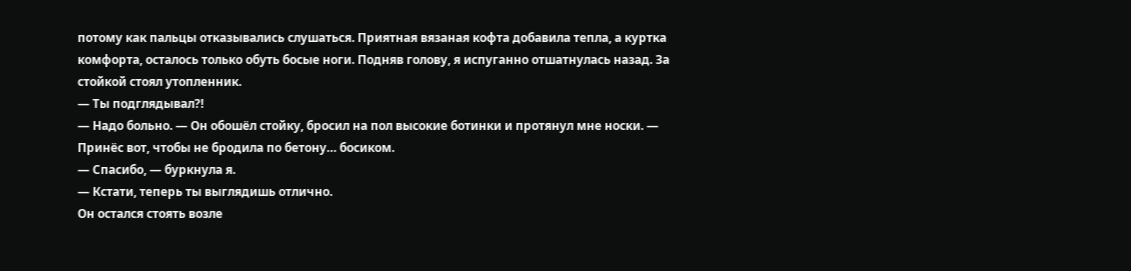потому как пальцы отказывались слушаться. Приятная вязаная кофта добавила тепла, а куртка комфорта, осталось только обуть босые ноги. Подняв голову, я испуганно отшатнулась назад. За стойкой стоял утопленник.
— Ты подглядывал?!
— Надо больно. — Он обошёл стойку, бросил на пол высокие ботинки и протянул мне носки. — Принёс вот, чтобы не бродила по бетону… босиком.
— Спасибо, — буркнула я.
— Кстати, теперь ты выглядишь отлично.
Он остался стоять возле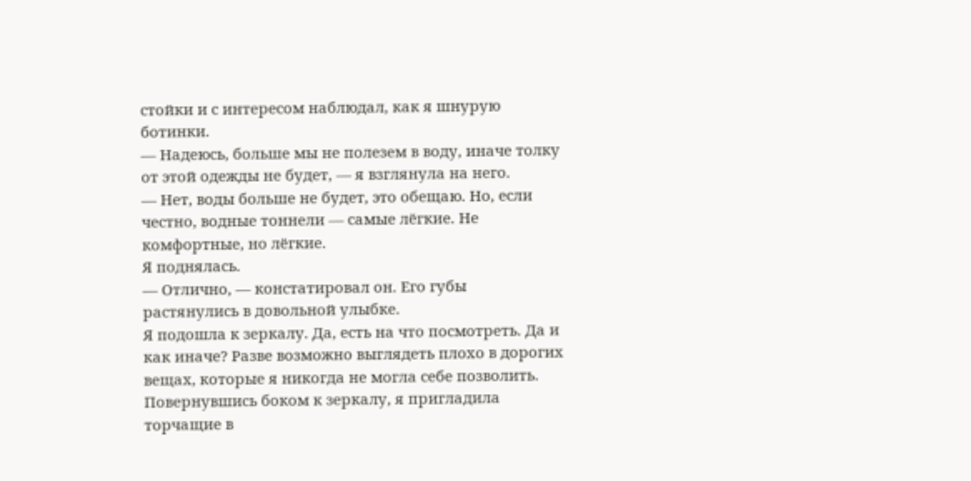стойки и с интересом наблюдал, как я шнурую ботинки.
— Надеюсь, больше мы не полезем в воду, иначе толку от этой одежды не будет, — я взглянула на него.
— Нет, воды больше не будет, это обещаю. Но, если честно, водные тоннели — самые лёгкие. Не комфортные, но лёгкие.
Я поднялась.
— Отлично, — констатировал он. Его губы растянулись в довольной улыбке.
Я подошла к зеркалу. Да, есть на что посмотреть. Да и как иначе? Разве возможно выглядеть плохо в дорогих вещах, которые я никогда не могла себе позволить. Повернувшись боком к зеркалу, я пригладила торчащие в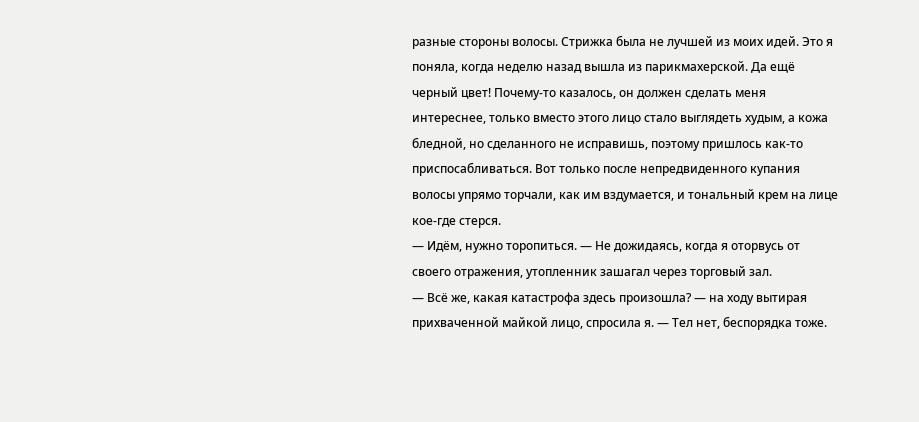разные стороны волосы. Стрижка была не лучшей из моих идей. Это я поняла, когда неделю назад вышла из парикмахерской. Да ещё черный цвет! Почему-то казалось, он должен сделать меня интереснее, только вместо этого лицо стало выглядеть худым, а кожа бледной, но сделанного не исправишь, поэтому пришлось как-то приспосабливаться. Вот только после непредвиденного купания волосы упрямо торчали, как им вздумается, и тональный крем на лице кое-где стерся.
— Идём, нужно торопиться. — Не дожидаясь, когда я оторвусь от своего отражения, утопленник зашагал через торговый зал.
— Всё же, какая катастрофа здесь произошла? — на ходу вытирая прихваченной майкой лицо, спросила я. — Тел нет, беспорядка тоже.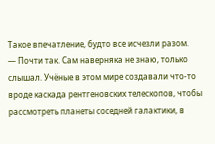Такое впечатление, будто все исчезли разом.
— Почти так. Сам наверняка не знаю, только слышал. Учёные в этом мире создавали что-то вроде каскада рентгеновских телескопов, чтобы рассмотреть планеты соседней галактики, в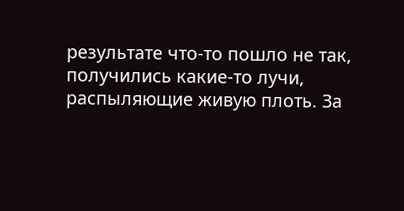результате что-то пошло не так, получились какие-то лучи, распыляющие живую плоть. За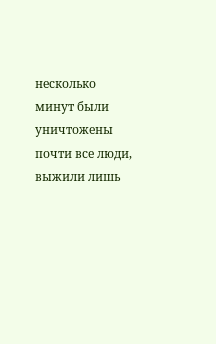несколько минут были уничтожены почти все люди, выжили лишь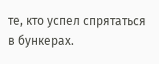те, кто успел спрятаться в бункерах.